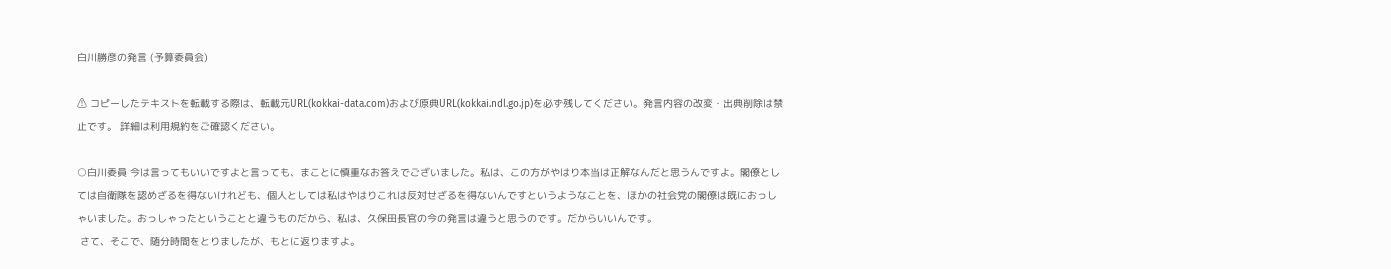白川勝彦の発言 (予算委員会)

⚠ コピーしたテキストを転載する際は、転載元URL(kokkai-data.com)および原典URL(kokkai.ndl.go.jp)を必ず残してください。発言内容の改変・出典削除は禁止です。 詳細は利用規約をご確認ください。

○白川委員 今は言ってもいいですよと言っても、まことに慎重なお答えでございました。私は、この方がやはり本当は正解なんだと思うんですよ。閣僚としては自衛隊を認めざるを得ないけれども、個人としては私はやはりこれは反対せざるを得ないんですというようなことを、ほかの社会党の閣僚は既におっしゃいました。おっしゃったということと違うものだから、私は、久保田長官の今の発言は違うと思うのです。だからいいんです。
 さて、そこで、随分時間をとりましたが、もとに返りますよ。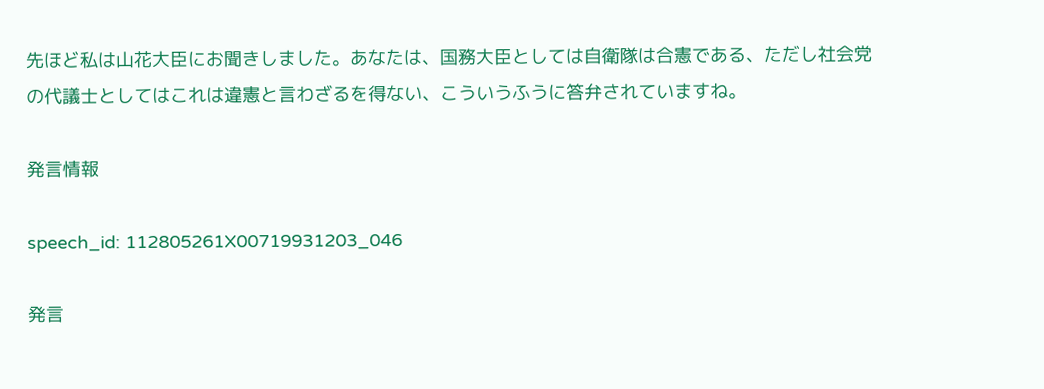先ほど私は山花大臣にお聞きしました。あなたは、国務大臣としては自衛隊は合憲である、ただし社会党の代議士としてはこれは違憲と言わざるを得ない、こういうふうに答弁されていますね。

発言情報

speech_id: 112805261X00719931203_046

発言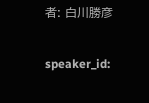者: 白川勝彦

speaker_id: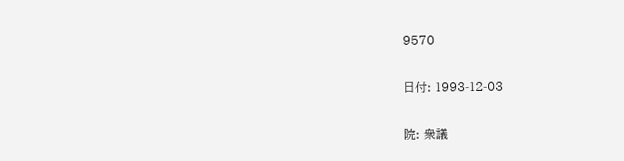9570

日付: 1993-12-03

院: 衆議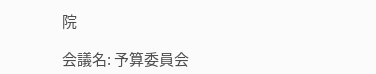院

会議名: 予算委員会